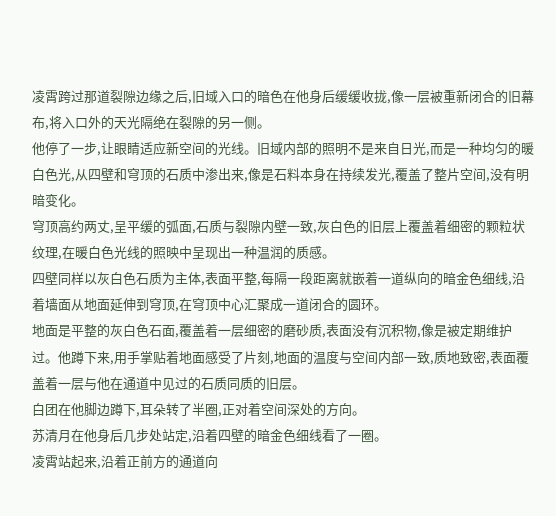凌霄跨过那道裂隙边缘之后,旧域入口的暗色在他身后缓缓收拢,像一层被重新闭合的旧幕布,将入口外的天光隔绝在裂隙的另一侧。
他停了一步,让眼睛适应新空间的光线。旧域内部的照明不是来自日光,而是一种均匀的暖白色光,从四壁和穹顶的石质中渗出来,像是石料本身在持续发光,覆盖了整片空间,没有明暗变化。
穹顶高约两丈,呈平缓的弧面,石质与裂隙内壁一致,灰白色的旧层上覆盖着细密的颗粒状纹理,在暖白色光线的照映中呈现出一种温润的质感。
四壁同样以灰白色石质为主体,表面平整,每隔一段距离就嵌着一道纵向的暗金色细线,沿着墙面从地面延伸到穹顶,在穹顶中心汇聚成一道闭合的圆环。
地面是平整的灰白色石面,覆盖着一层细密的磨砂质,表面没有沉积物,像是被定期维护过。他蹲下来,用手掌贴着地面感受了片刻,地面的温度与空间内部一致,质地致密,表面覆盖着一层与他在通道中见过的石质同质的旧层。
白团在他脚边蹲下,耳朵转了半圈,正对着空间深处的方向。
苏清月在他身后几步处站定,沿着四壁的暗金色细线看了一圈。
凌霄站起来,沿着正前方的通道向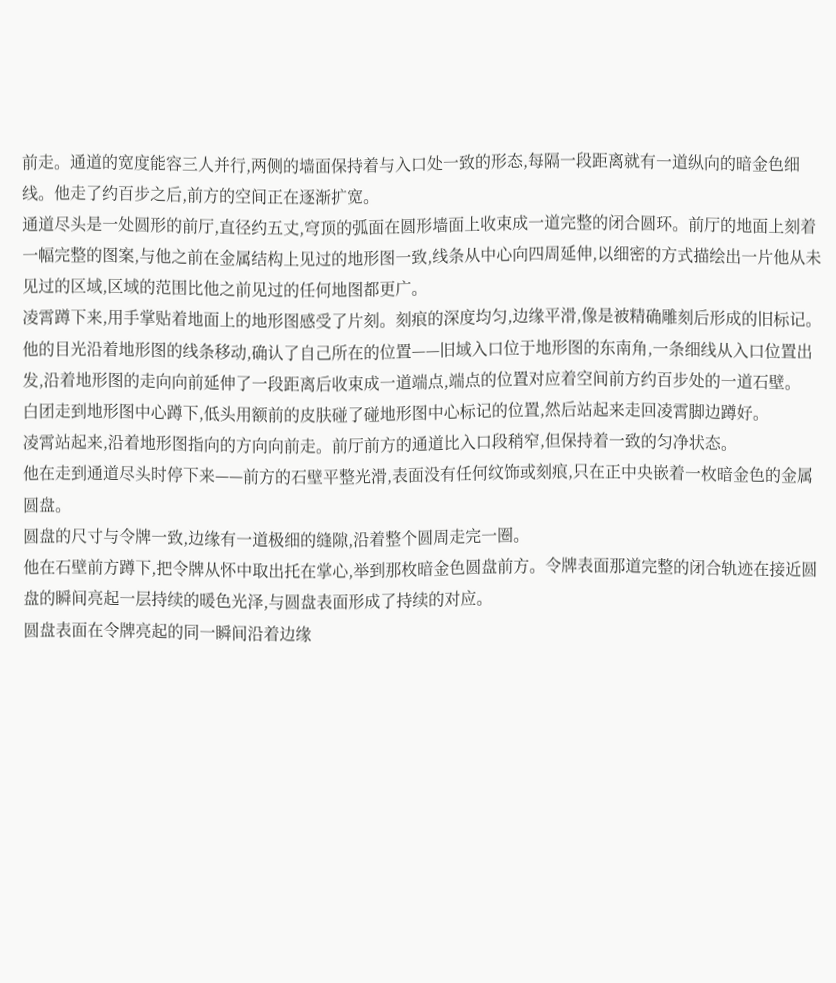前走。通道的宽度能容三人并行,两侧的墙面保持着与入口处一致的形态,每隔一段距离就有一道纵向的暗金色细线。他走了约百步之后,前方的空间正在逐渐扩宽。
通道尽头是一处圆形的前厅,直径约五丈,穹顶的弧面在圆形墙面上收束成一道完整的闭合圆环。前厅的地面上刻着一幅完整的图案,与他之前在金属结构上见过的地形图一致,线条从中心向四周延伸,以细密的方式描绘出一片他从未见过的区域,区域的范围比他之前见过的任何地图都更广。
凌霄蹲下来,用手掌贴着地面上的地形图感受了片刻。刻痕的深度均匀,边缘平滑,像是被精确雕刻后形成的旧标记。
他的目光沿着地形图的线条移动,确认了自己所在的位置——旧域入口位于地形图的东南角,一条细线从入口位置出发,沿着地形图的走向向前延伸了一段距离后收束成一道端点,端点的位置对应着空间前方约百步处的一道石壁。
白团走到地形图中心蹲下,低头用额前的皮肤碰了碰地形图中心标记的位置,然后站起来走回凌霄脚边蹲好。
凌霄站起来,沿着地形图指向的方向向前走。前厅前方的通道比入口段稍窄,但保持着一致的匀净状态。
他在走到通道尽头时停下来——前方的石壁平整光滑,表面没有任何纹饰或刻痕,只在正中央嵌着一枚暗金色的金属圆盘。
圆盘的尺寸与令牌一致,边缘有一道极细的缝隙,沿着整个圆周走完一圈。
他在石壁前方蹲下,把令牌从怀中取出托在掌心,举到那枚暗金色圆盘前方。令牌表面那道完整的闭合轨迹在接近圆盘的瞬间亮起一层持续的暖色光泽,与圆盘表面形成了持续的对应。
圆盘表面在令牌亮起的同一瞬间沿着边缘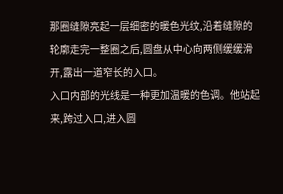那圈缝隙亮起一层细密的暖色光纹,沿着缝隙的轮廓走完一整圈之后,圆盘从中心向两侧缓缓滑开,露出一道窄长的入口。
入口内部的光线是一种更加温暖的色调。他站起来,跨过入口,进入圆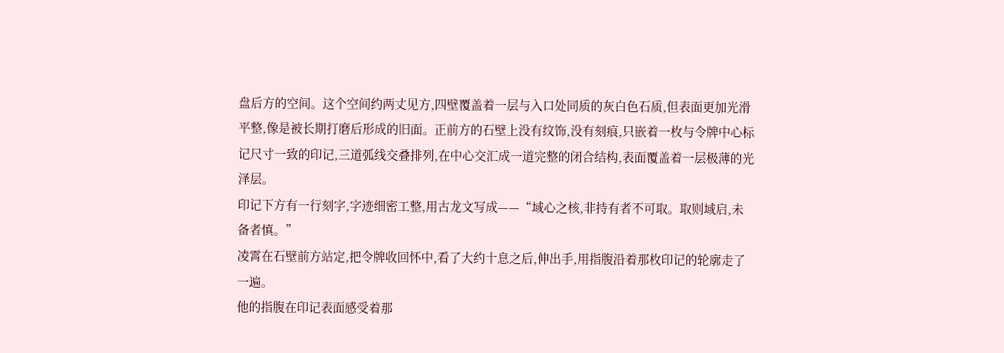盘后方的空间。这个空间约两丈见方,四壁覆盖着一层与入口处同质的灰白色石质,但表面更加光滑平整,像是被长期打磨后形成的旧面。正前方的石壁上没有纹饰,没有刻痕,只嵌着一枚与令牌中心标记尺寸一致的印记,三道弧线交叠排列,在中心交汇成一道完整的闭合结构,表面覆盖着一层极薄的光泽层。
印记下方有一行刻字,字迹细密工整,用古龙文写成——“域心之核,非持有者不可取。取则域启,未备者慎。”
凌霄在石壁前方站定,把令牌收回怀中,看了大约十息之后,伸出手,用指腹沿着那枚印记的轮廓走了一遍。
他的指腹在印记表面感受着那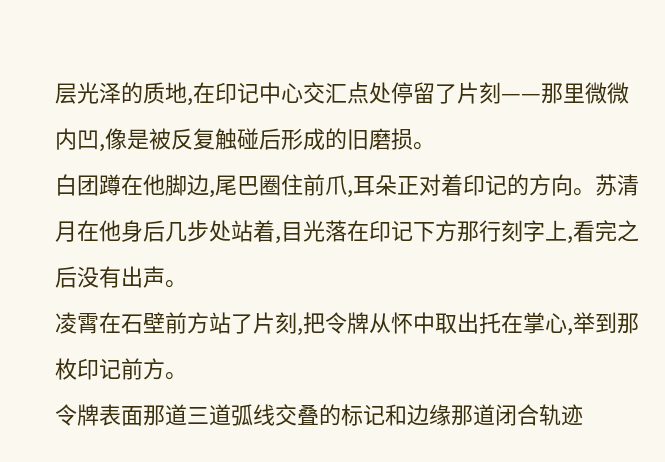层光泽的质地,在印记中心交汇点处停留了片刻——那里微微内凹,像是被反复触碰后形成的旧磨损。
白团蹲在他脚边,尾巴圈住前爪,耳朵正对着印记的方向。苏清月在他身后几步处站着,目光落在印记下方那行刻字上,看完之后没有出声。
凌霄在石壁前方站了片刻,把令牌从怀中取出托在掌心,举到那枚印记前方。
令牌表面那道三道弧线交叠的标记和边缘那道闭合轨迹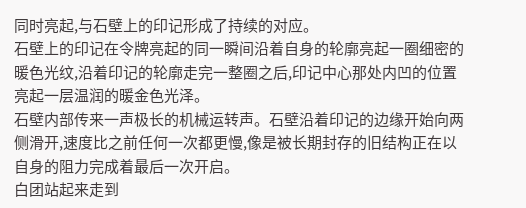同时亮起,与石壁上的印记形成了持续的对应。
石壁上的印记在令牌亮起的同一瞬间沿着自身的轮廓亮起一圈细密的暖色光纹,沿着印记的轮廓走完一整圈之后,印记中心那处内凹的位置亮起一层温润的暖金色光泽。
石壁内部传来一声极长的机械运转声。石壁沿着印记的边缘开始向两侧滑开,速度比之前任何一次都更慢,像是被长期封存的旧结构正在以自身的阻力完成着最后一次开启。
白团站起来走到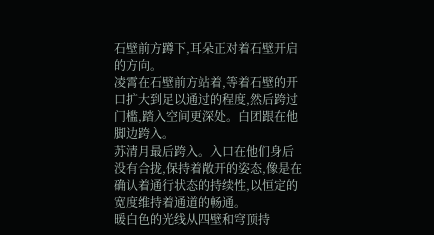石壁前方蹲下,耳朵正对着石壁开启的方向。
凌霄在石壁前方站着,等着石壁的开口扩大到足以通过的程度,然后跨过门槛,踏入空间更深处。白团跟在他脚边跨入。
苏清月最后跨入。入口在他们身后没有合拢,保持着敞开的姿态,像是在确认着通行状态的持续性,以恒定的宽度维持着通道的畅通。
暖白色的光线从四壁和穹顶持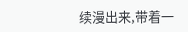续漫出来,带着一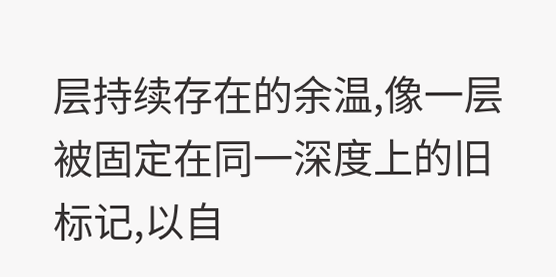层持续存在的余温,像一层被固定在同一深度上的旧标记,以自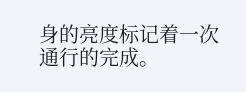身的亮度标记着一次通行的完成。